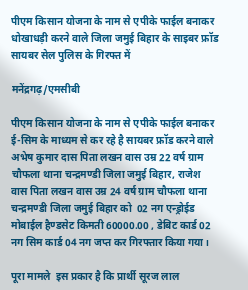पीएम किसान योजना के नाम से एपीके फाईल बनाकर धोखाधड़ी करने वाले जिला जमुई बिहार के साइबर फ्रॉड सायबर सेल पुलिस के गिरफ्त में

मनेंद्रगढ़/एमसीबी

पीएम किसान योजना के नाम से एपीके फाईल बनाकर ई-सिम के माध्यम से कर रहे है सायबर फ्रॉड करने वाले अभेष कुमार दास पिता लखन वास उम्र 22 वर्ष ग्राम चौफला थाना चन्द्रमण्डी जिला जमुई बिहार, राजेश वास पिता लखन वास उम्र 24 वर्ष ग्राम चौफला थाना चन्द्रमण्डी जिला जमुई बिहार को  02 नग एन्ड्रोईड मोबाईल हैण्डसेट किमती 60000.00 , डेबिट कार्ड 02 नग सिम कार्ड 04 नग जप्त कर गिरफ्तार किया गया।

पूरा मामले  इस प्रकार है कि प्रार्थी सूरज लाल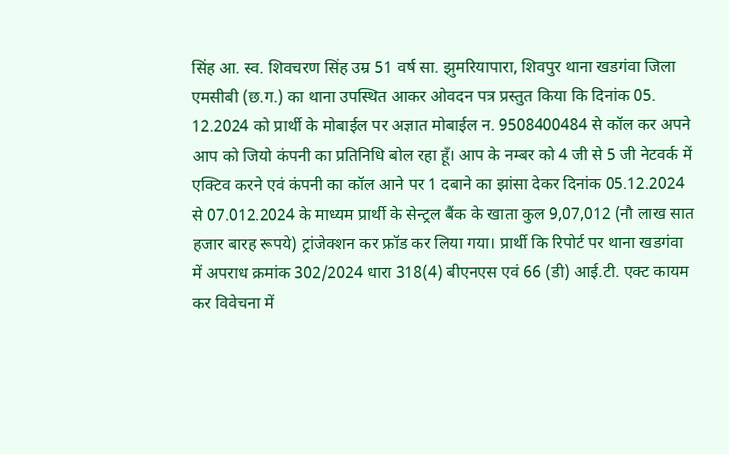सिंह आ. स्व. शिवचरण सिंह उम्र 51 वर्ष सा. झुमरियापारा, शिवपुर थाना खडगंवा जिला एमसीबी (छ.ग.) का थाना उपस्थित आकर ओवदन पत्र प्रस्तुत किया कि दिनांक 05. 12.2024 को प्रार्थी के मोबाईल पर अज्ञात मोबाईल न. 9508400484 से कॉल कर अपने आप को जियो कंपनी का प्रतिनिधि बोल रहा हूँ। आप के नम्बर को 4 जी से 5 जी नेटवर्क में एक्टिव करने एवं कंपनी का कॉल आने पर 1 दबाने का झांसा देकर दिनांक 05.12.2024 से 07.012.2024 के माध्यम प्रार्थी के सेन्ट्रल बैंक के खाता कुल 9,07,012 (नौ लाख सात हजार बारह रूपये) ट्रांजेक्शन कर फ्रॉड कर लिया गया। प्रार्थी कि रिपोर्ट पर थाना खडगंवा में अपराध क्रमांक 302/2024 धारा 318(4) बीएनएस एवं 66 (डी) आई.टी. एक्ट कायम कर विवेचना में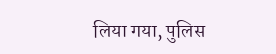लिया गया, पुलिस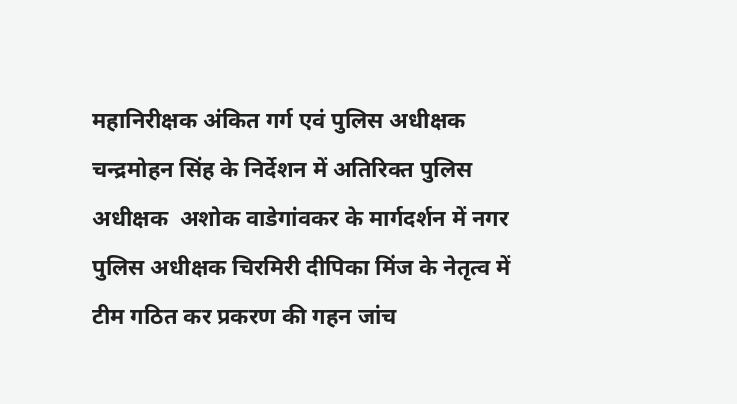महानिरीक्षक अंकित गर्ग एवं पुलिस अधीक्षक चन्द्रमोहन सिंह के निर्देशन में अतिरिक्त पुलिस अधीक्षक  अशोक वाडेगांवकर के मार्गदर्शन में नगर पुलिस अधीक्षक चिरमिरी दीपिका मिंज के नेतृत्व में टीम गठित कर प्रकरण की गहन जांच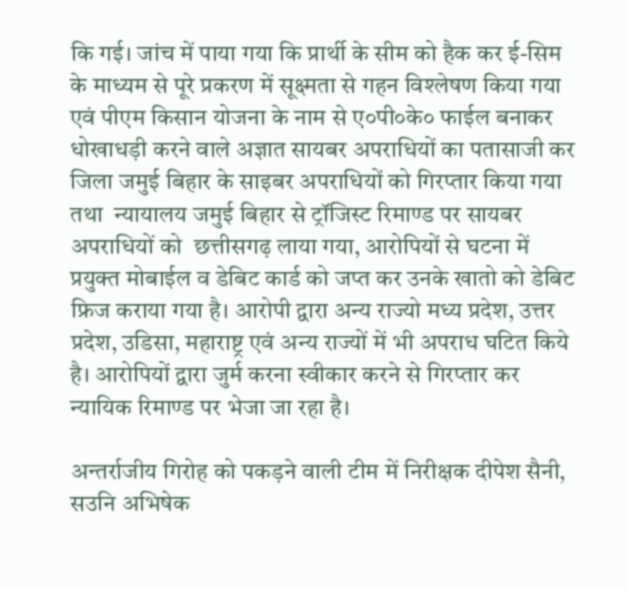कि गई। जांच में पाया गया कि प्रार्थी के सीम को हैक कर ई-सिम के माध्यम से पूरे प्रकरण में सूक्ष्मता से गहन विश्लेषण किया गया एवं पीएम किसान योजना के नाम से ए०पी०के० फाईल बनाकर धोखाधड़ी करने वाले अज्ञात सायबर अपराधियों का पतासाजी कर जिला जमुई बिहार के साइबर अपराधियों को गिरप्तार किया गया तथा  न्यायालय जमुई बिहार से ट्रॉजिस्ट रिमाण्ड पर सायबर अपराधियों को  छत्तीसगढ़ लाया गया, आरोपियों से घटना में प्रयुक्त मोबाईल व डेबिट कार्ड को जप्त कर उनके खातो को डेबिट फ्रिज कराया गया है। आरोपी द्वारा अन्य राज्यो मध्य प्रदेश, उत्तर प्रदेश, उडिसा, महाराष्ट्र एवं अन्य राज्यों में भी अपराध घटित किये है। आरोपियों द्वारा जुर्म करना स्वीकार करने से गिरप्तार कर न्यायिक रिमाण्ड पर भेजा जा रहा है।

अन्तर्राजीय गिरोह को पकड़ने वाली टीम में निरीक्षक दीपेश सैनी, सउनि अभिषेक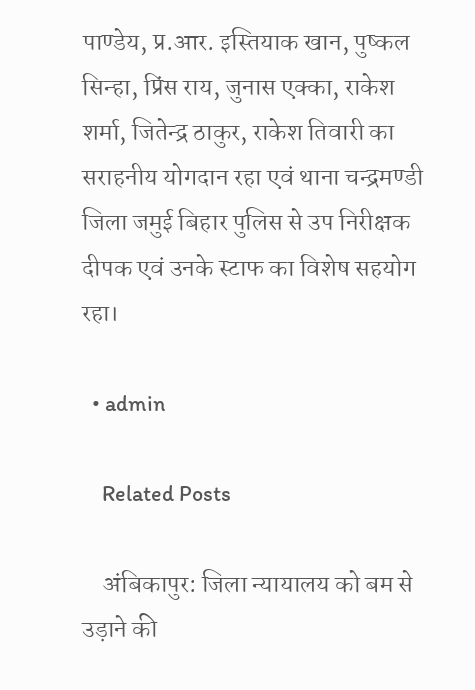पाण्डेय, प्र.आर. इस्तियाक खान, पुष्कल सिन्हा, प्रिंस राय, जुनास एक्का, राकेश शर्मा, जितेन्द्र ठाकुर, राकेश तिवारी का सराहनीय योगदान रहा एवं थाना चन्द्रमण्डी जिला जमुई बिहार पुलिस से उप निरीक्षक दीपक एवं उनके स्टाफ का विशेष सहयोग रहा।

  • admin

    Related Posts

    अंबिकापुर: जिला न्यायालय को बम से उड़ाने की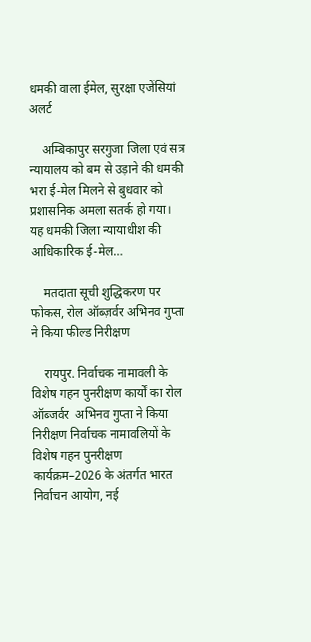धमकी वाला ईमेल, सुरक्षा एजेंसियां अलर्ट

    अम्बिकापुर सरगुजा जिला एवं सत्र न्यायालय को बम से उड़ाने की धमकी भरा ई-मेल मिलने से बुधवार को प्रशासनिक अमला सतर्क हो गया। यह धमकी जिला न्यायाधीश की आधिकारिक ई-मेल…

    मतदाता सूची शुद्धिकरण पर फोकस, रोल ऑब्ज़र्वर अभिनव गुप्ता ने किया फील्ड निरीक्षण

    रायपुर. निर्वाचक नामावली के विशेष गहन पुनरीक्षण कार्यों का रोल ऑब्जर्वर  अभिनव गुप्ता ने किया निरीक्षण निर्वाचक नामावलियों के विशेष गहन पुनरीक्षण कार्यक्रम–2026 के अंतर्गत भारत निर्वाचन आयोग, नई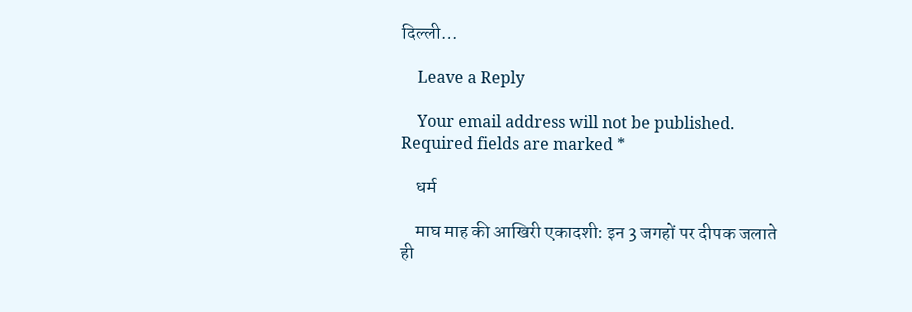दिल्ली…

    Leave a Reply

    Your email address will not be published. Required fields are marked *

    धर्म

    माघ माह की आखिरी एकादशी: इन 3 जगहों पर दीपक जलाते ही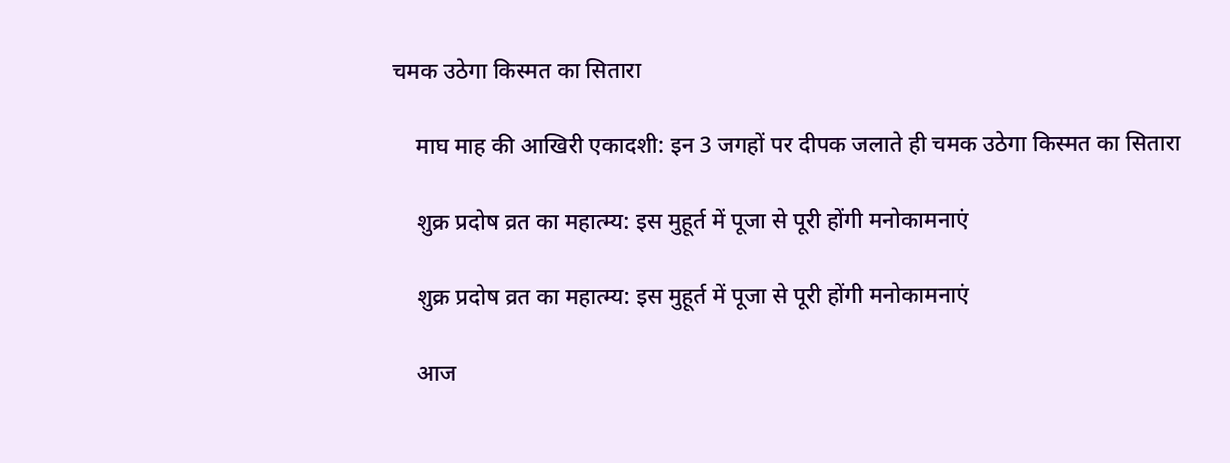चमक उठेगा किस्मत का सितारा

    माघ माह की आखिरी एकादशी: इन 3 जगहों पर दीपक जलाते ही चमक उठेगा किस्मत का सितारा

    शुक्र प्रदोष व्रत का महात्म्य: इस मुहूर्त में पूजा से पूरी होंगी मनोकामनाएं

    शुक्र प्रदोष व्रत का महात्म्य: इस मुहूर्त में पूजा से पूरी होंगी मनोकामनाएं

    आज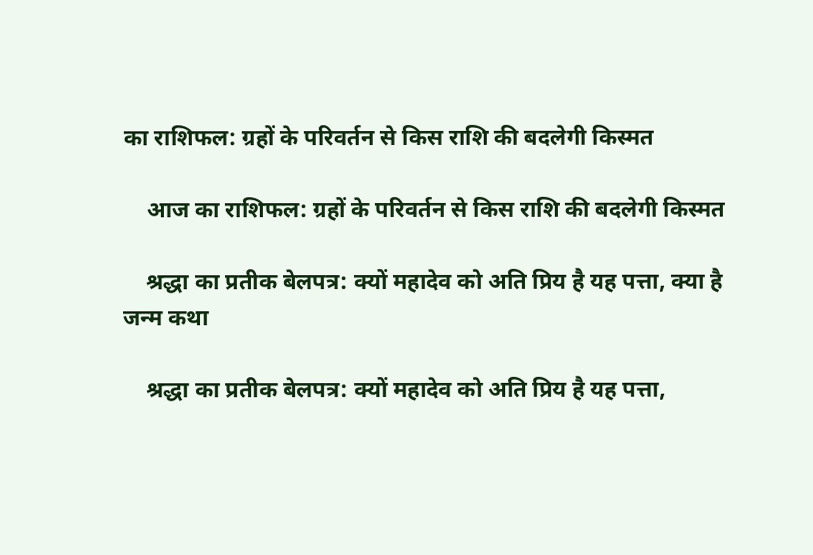का राशिफल: ग्रहों के परिवर्तन से किस राशि की बदलेगी किस्मत

    आज का राशिफल: ग्रहों के परिवर्तन से किस राशि की बदलेगी किस्मत

    श्रद्धा का प्रतीक बेलपत्र: क्यों महादेव को अति प्रिय है यह पत्ता, क्या है जन्म कथा

    श्रद्धा का प्रतीक बेलपत्र: क्यों महादेव को अति प्रिय है यह पत्ता,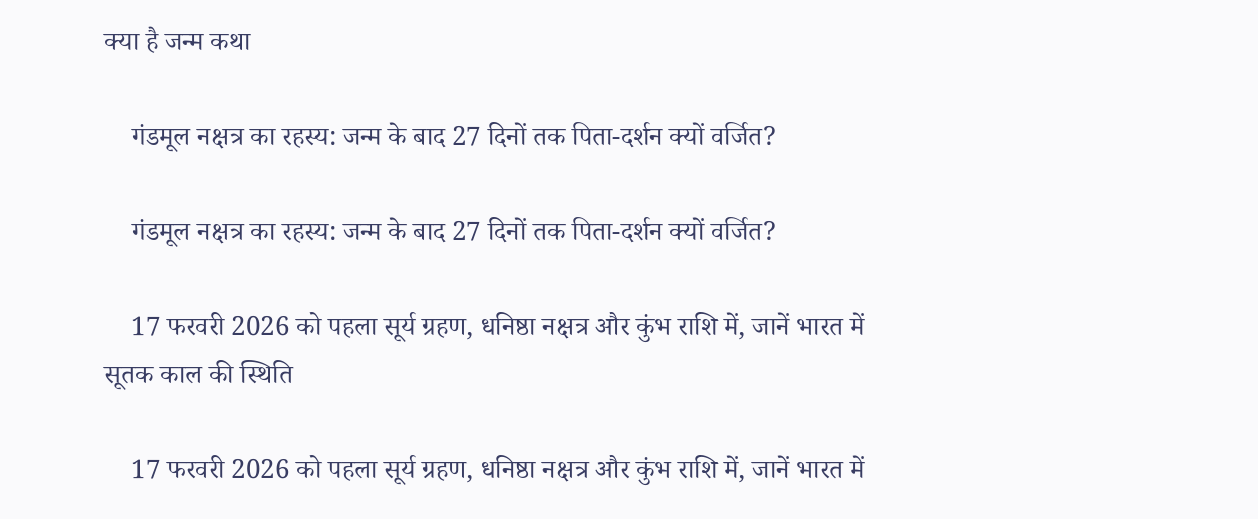क्या है जन्म कथा

    गंडमूल नक्षत्र का रहस्य: जन्म के बाद 27 दिनों तक पिता-दर्शन क्यों वर्जित?

    गंडमूल नक्षत्र का रहस्य: जन्म के बाद 27 दिनों तक पिता-दर्शन क्यों वर्जित?

    17 फरवरी 2026 को पहला सूर्य ग्रहण, धनिष्ठा नक्षत्र और कुंभ राशि में, जानें भारत में सूतक काल की स्थिति

    17 फरवरी 2026 को पहला सूर्य ग्रहण, धनिष्ठा नक्षत्र और कुंभ राशि में, जानें भारत में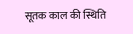सूतक काल की स्थिति